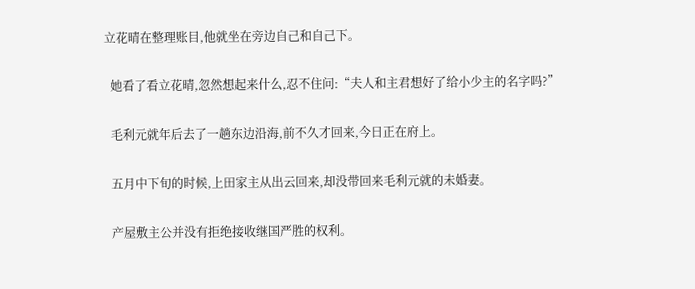立花晴在整理账目,他就坐在旁边自己和自己下。

  她看了看立花晴,忽然想起来什么,忍不住问:“夫人和主君想好了给小少主的名字吗?”

  毛利元就年后去了一趟东边沿海,前不久才回来,今日正在府上。

  五月中下旬的时候,上田家主从出云回来,却没带回来毛利元就的未婚妻。

  产屋敷主公并没有拒绝接收继国严胜的权利。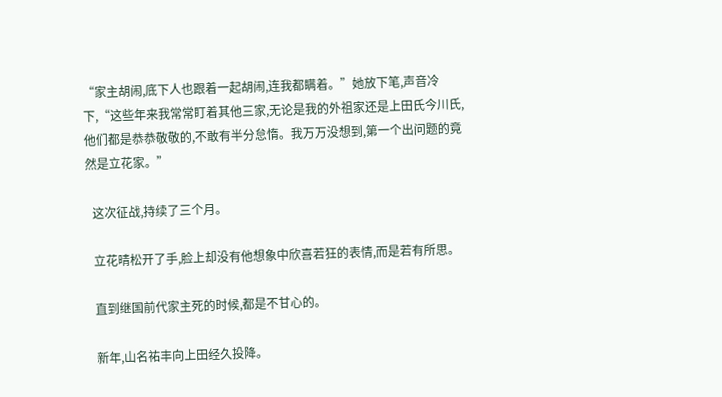“家主胡闹,底下人也跟着一起胡闹,连我都瞒着。”她放下笔,声音冷下,“这些年来我常常盯着其他三家,无论是我的外祖家还是上田氏今川氏,他们都是恭恭敬敬的,不敢有半分怠惰。我万万没想到,第一个出问题的竟然是立花家。”

  这次征战,持续了三个月。

  立花晴松开了手,脸上却没有他想象中欣喜若狂的表情,而是若有所思。

  直到继国前代家主死的时候,都是不甘心的。

  新年,山名祐丰向上田经久投降。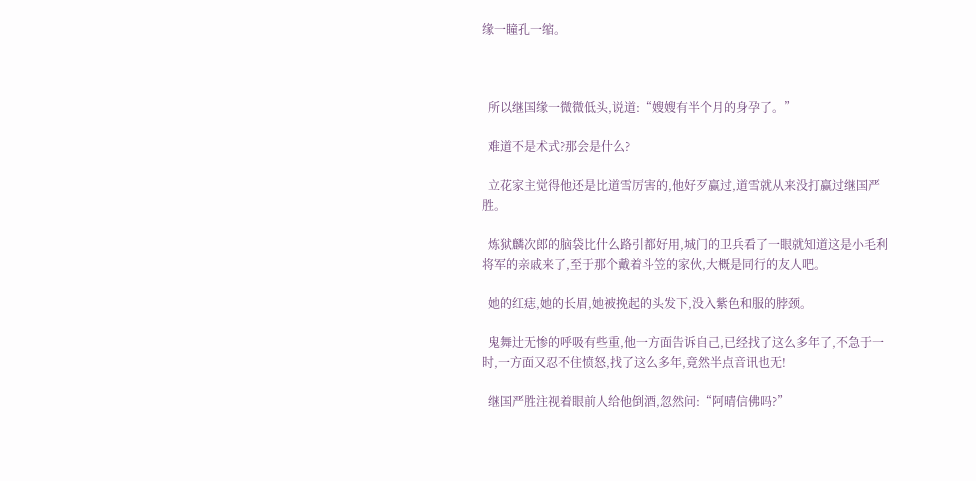缘一瞳孔一缩。



  所以继国缘一微微低头,说道:“嫂嫂有半个月的身孕了。”

  难道不是术式?那会是什么?

  立花家主觉得他还是比道雪厉害的,他好歹赢过,道雪就从来没打赢过继国严胜。

  炼狱麟次郎的脑袋比什么路引都好用,城门的卫兵看了一眼就知道这是小毛利将军的亲戚来了,至于那个戴着斗笠的家伙,大概是同行的友人吧。

  她的红痣,她的长眉,她被挽起的头发下,没入紫色和服的脖颈。

  鬼舞辻无惨的呼吸有些重,他一方面告诉自己,已经找了这么多年了,不急于一时,一方面又忍不住愤怒,找了这么多年,竟然半点音讯也无!

  继国严胜注视着眼前人给他倒酒,忽然问:“阿晴信佛吗?”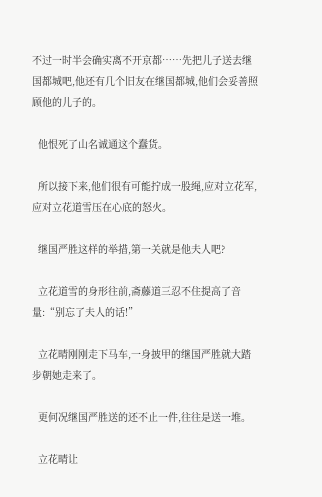不过一时半会确实离不开京都……先把儿子送去继国都城吧,他还有几个旧友在继国都城,他们会妥善照顾他的儿子的。

  他恨死了山名诚通这个蠢货。

  所以接下来,他们很有可能拧成一股绳,应对立花军,应对立花道雪压在心底的怒火。

  继国严胜这样的举措,第一关就是他夫人吧?

  立花道雪的身形往前,斋藤道三忍不住提高了音量:“别忘了夫人的话!”

  立花晴刚刚走下马车,一身披甲的继国严胜就大踏步朝她走来了。

  更何况继国严胜送的还不止一件,往往是送一堆。

  立花晴让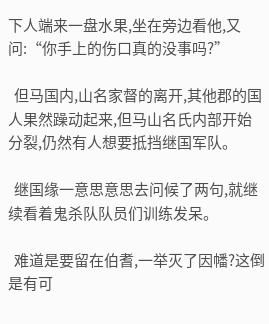下人端来一盘水果,坐在旁边看他,又问:“你手上的伤口真的没事吗?”

  但马国内,山名家督的离开,其他郡的国人果然躁动起来,但马山名氏内部开始分裂,仍然有人想要抵挡继国军队。

  继国缘一意思意思去问候了两句,就继续看着鬼杀队队员们训练发呆。

  难道是要留在伯耆,一举灭了因幡?这倒是有可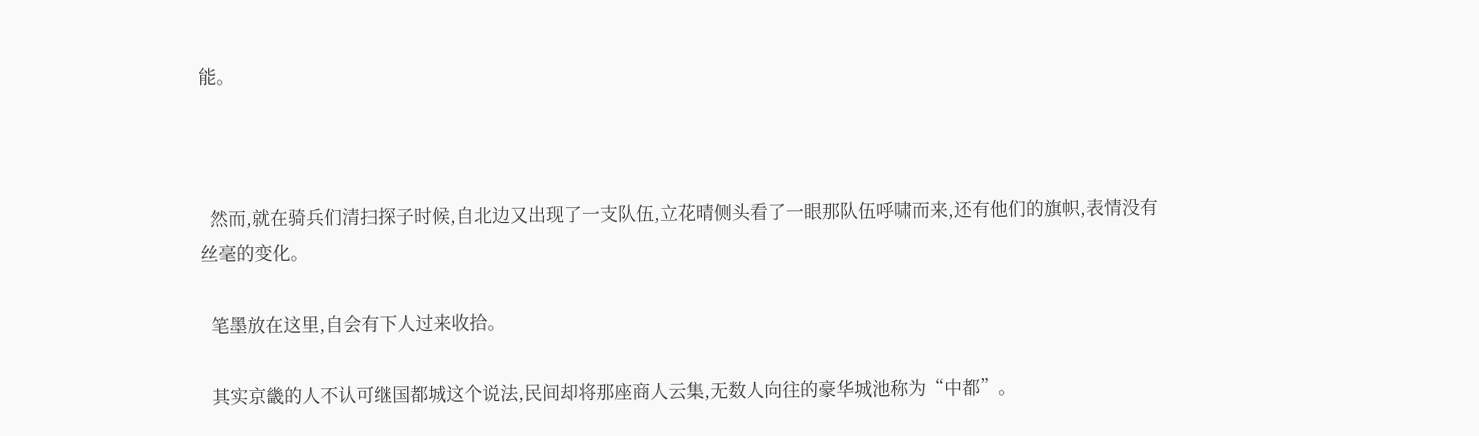能。



  然而,就在骑兵们清扫探子时候,自北边又出现了一支队伍,立花晴侧头看了一眼那队伍呼啸而来,还有他们的旗帜,表情没有丝毫的变化。

  笔墨放在这里,自会有下人过来收拾。

  其实京畿的人不认可继国都城这个说法,民间却将那座商人云集,无数人向往的豪华城池称为“中都”。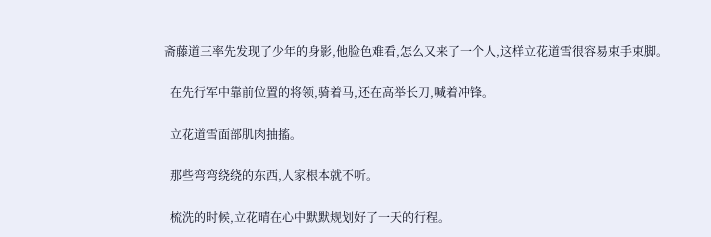斋藤道三率先发现了少年的身影,他脸色难看,怎么又来了一个人,这样立花道雪很容易束手束脚。

  在先行军中靠前位置的将领,骑着马,还在高举长刀,喊着冲锋。

  立花道雪面部肌肉抽搐。

  那些弯弯绕绕的东西,人家根本就不听。

  梳洗的时候,立花晴在心中默默规划好了一天的行程。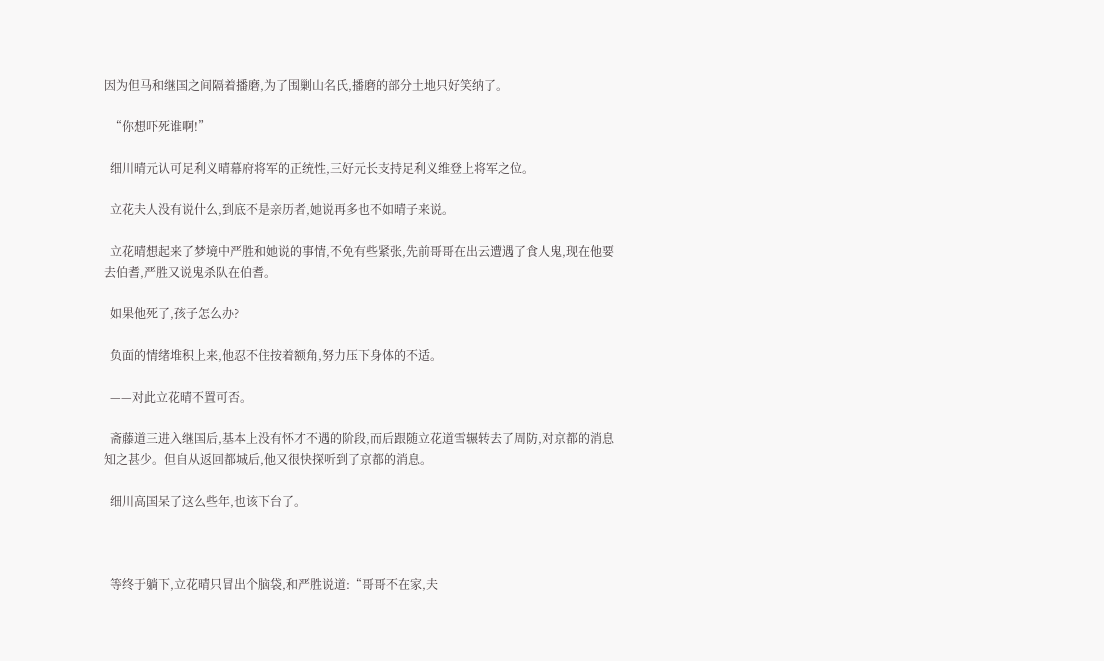因为但马和继国之间隔着播磨,为了围剿山名氏,播磨的部分土地只好笑纳了。

  “你想吓死谁啊!”

  细川晴元认可足利义晴幕府将军的正统性,三好元长支持足利义维登上将军之位。

  立花夫人没有说什么,到底不是亲历者,她说再多也不如晴子来说。

  立花晴想起来了梦境中严胜和她说的事情,不免有些紧张,先前哥哥在出云遭遇了食人鬼,现在他要去伯耆,严胜又说鬼杀队在伯耆。

  如果他死了,孩子怎么办?

  负面的情绪堆积上来,他忍不住按着额角,努力压下身体的不适。

  ——对此立花晴不置可否。

  斋藤道三进入继国后,基本上没有怀才不遇的阶段,而后跟随立花道雪辗转去了周防,对京都的消息知之甚少。但自从返回都城后,他又很快探听到了京都的消息。

  细川高国呆了这么些年,也该下台了。



  等终于躺下,立花晴只冒出个脑袋,和严胜说道:“哥哥不在家,夫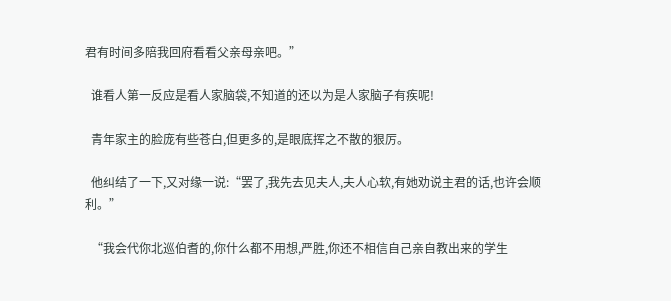君有时间多陪我回府看看父亲母亲吧。”

  谁看人第一反应是看人家脑袋,不知道的还以为是人家脑子有疾呢!

  青年家主的脸庞有些苍白,但更多的,是眼底挥之不散的狠厉。

  他纠结了一下,又对缘一说:“罢了,我先去见夫人,夫人心软,有她劝说主君的话,也许会顺利。”

  “我会代你北巡伯耆的,你什么都不用想,严胜,你还不相信自己亲自教出来的学生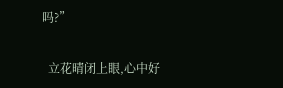吗?”

  立花晴闭上眼,心中好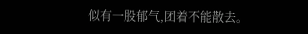似有一股郁气,团着不能散去。